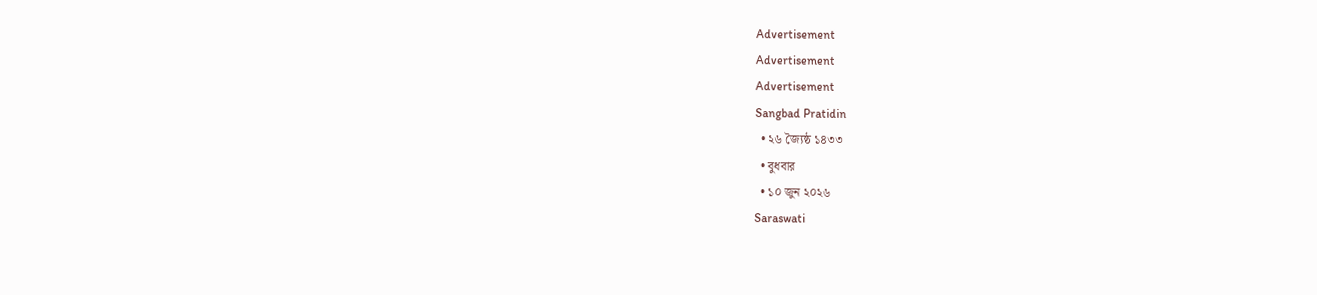Advertisement
Advertisement
Advertisement
Sangbad Pratidin
  • ২৬ জ্যৈষ্ঠ ১৪৩৩
  • বুধবার
  • ১০ জুন ২০২৬
Saraswati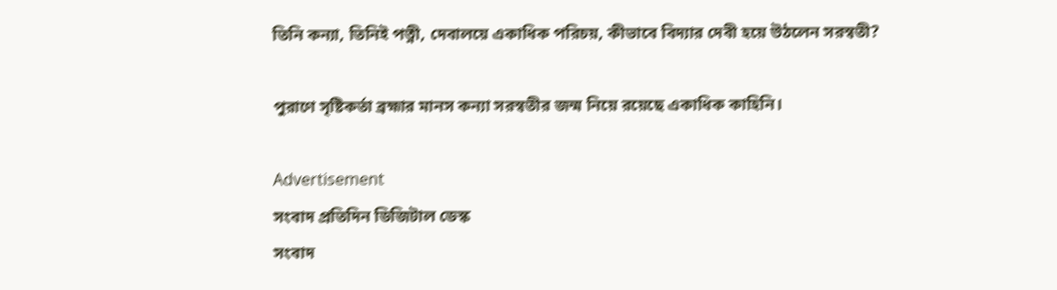তিনি কন্যা, তিনিই পত্নী, দেবালয়ে একাধিক পরিচয়, কীভাবে বিদ্যার দেবী হয়ে উঠলেন সরস্বতী?

পুরাণে সৃষ্টিকর্তা ব্রহ্মার মানস কন্যা সরস্বতীর জন্ম নিয়ে রয়েছে একাধিক কাহিনি।

Advertisement
সংবাদ প্রতিদিন ডিজিটাল ডেস্ক
সংবাদ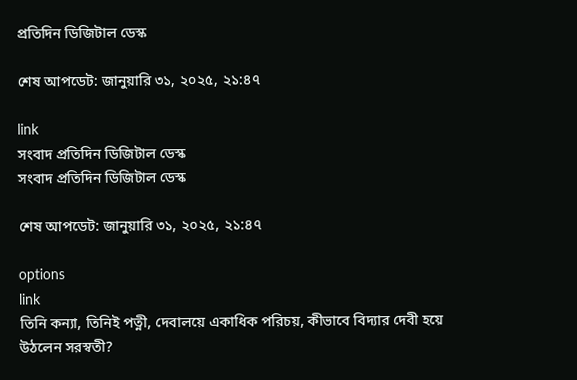প্রতিদিন ডিজিটাল ডেস্ক

শেষ আপডেট: জানুয়ারি ৩১, ২০২৫, ২১:৪৭

link
সংবাদ প্রতিদিন ডিজিটাল ডেস্ক
সংবাদ প্রতিদিন ডিজিটাল ডেস্ক

শেষ আপডেট: জানুয়ারি ৩১, ২০২৫, ২১:৪৭

options
link
তিনি কন্যা, তিনিই পত্নী, দেবালয়ে একাধিক পরিচয়, কীভাবে বিদ্যার দেবী হয়ে উঠলেন সরস্বতী?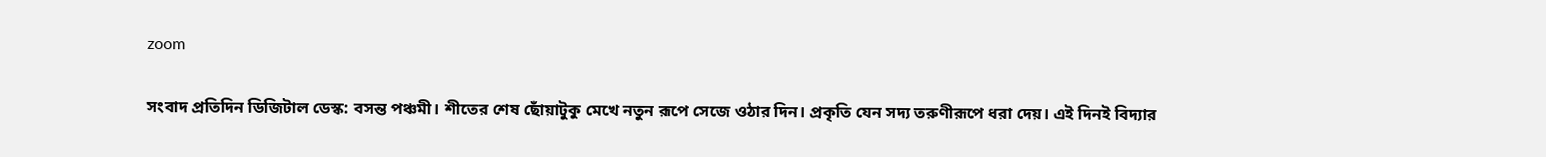zoom

সংবাদ প্রতিদিন ডিজিটাল ডেস্ক: বসন্ত পঞ্চমী। শীতের শেষ ছোঁয়াটুকু মেখে নতুন রূপে সেজে ওঠার দিন। প্রকৃতি যেন সদ্য তরুণীরূপে ধরা দেয়। এই দিনই বিদ্যার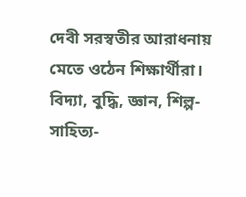দেবী সরস্বতীর আরাধনায় মেতে ওঠেন শিক্ষার্থীরা। বিদ্যা, বুদ্ধি, জ্ঞান, শিল্প-সাহিত্য-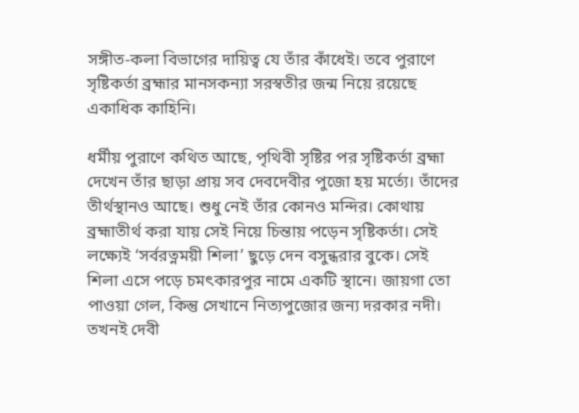সঙ্গীত-কলা বিভাগের দায়িত্ব যে তাঁর কাঁধেই। তবে পুরাণে সৃষ্টিকর্তা ব্রহ্মার মানসকন্যা সরস্বতীর জন্ম নিয়ে রয়েছে একাধিক কাহিনি।

ধর্মীয় পুরাণে কথিত আছে, পৃথিবী সৃষ্টির পর সৃষ্টিকর্তা ব্রহ্মা দেখেন তাঁর ছাড়া প্রায় সব দেবদেবীর পুজো হয় মর্ত্যে। তাঁদের তীর্থস্থানও আছে। শুধু নেই তাঁর কোনও মন্দির। কোথায় ব্রহ্মাতীর্থ করা যায় সেই নিয়ে চিন্তায় পড়েন সৃষ্টিকর্তা। সেই লক্ষ্যেই ‘সর্বরত্নময়ী শিলা’ ছুড়ে দেন বসুন্ধরার বুকে। সেই শিলা এসে পড়ে চমৎকারপুর নামে একটি স্থানে। জায়গা তো পাওয়া গেল, কিন্তু সেখানে নিত্যপুজোর জন্য দরকার নদী। তখনই দেবী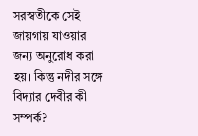সরস্বতীকে সেই জায়গায় যাওয়ার জন্য অনুরোধ করা হয়। কিন্তু নদীর সঙ্গে বিদ্যার দেবীর কী সম্পর্ক?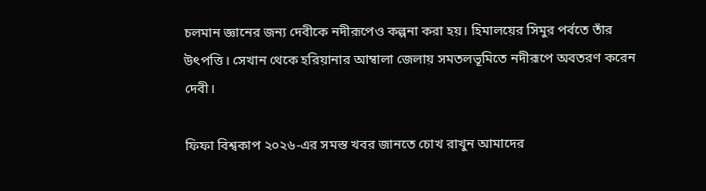চলমান জ্ঞানের জন্য দেবীকে নদীরূপেও কল্পনা করা হয়। হিমালয়ের সিমুর পর্বতে তাঁর উৎপত্তি। সেখান থেকে হরিয়ানার আম্বালা জেলায় সমতলভূমিতে নদীরূপে অবতরণ করেন দেবী।

ফিফা বিশ্বকাপ ২০২৬-এর সমস্ত খবর জানতে চোখ রাখুন আমাদের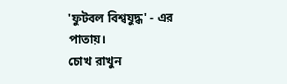'ফুটবল বিশ্বযুদ্ধ' - এর পাতায়।
চোখ রাখুন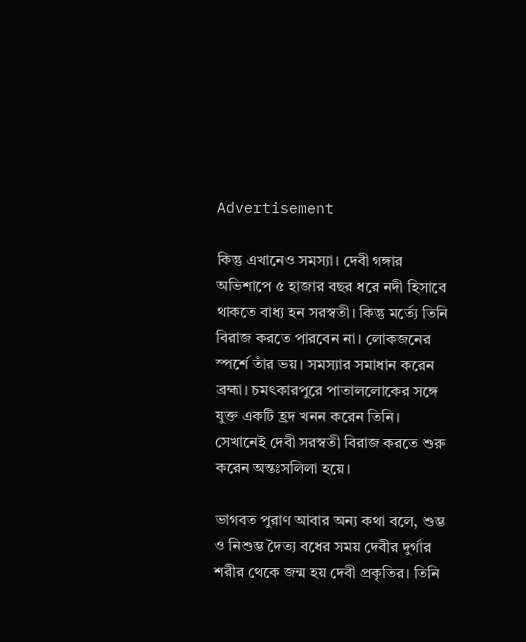Advertisement

কিন্তু এখানেও সমস্যা। দেবী গঙ্গার অভিশাপে ৫ হাজার বছর ধরে নদী হিসাবে থাকতে বাধ্য হন সরস্বতী। কিন্তু মর্ত্যে তিনি বিরাজ করতে পারবেন না। লোকজনের স্পর্শে তাঁর ভয়। সমস্যার সমাধান করেন ব্রহ্মা। চমৎকারপুরে পাতাললোকের সঙ্গে যুক্ত একটি হ্রদ খনন করেন তিনি। সেখানেই দেবী সরস্বতী বিরাজ করতে শুরু করেন অন্তঃসলিলা হয়ে।

ভাগবত পুরাণ আবার অন্য কথা বলে, শুম্ভ ও নিশুম্ভ দৈত্য বধের সময় দেবীর দুর্গার শরীর থেকে জন্ম হয় দেবী প্রকৃতির। তিনি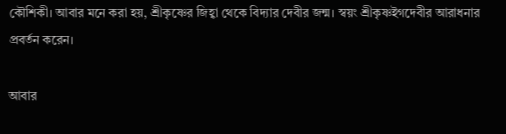কৌশিকী। আবার মনে করা হয়, শ্রীকৃষ্ণের জিহ্বা থেকে বিদ্যার দেবীর জন্ম। স্বয়ং শ্রীকৃষ্ণইগদেবীর আরাধনার প্রবর্তন করেন।

আবার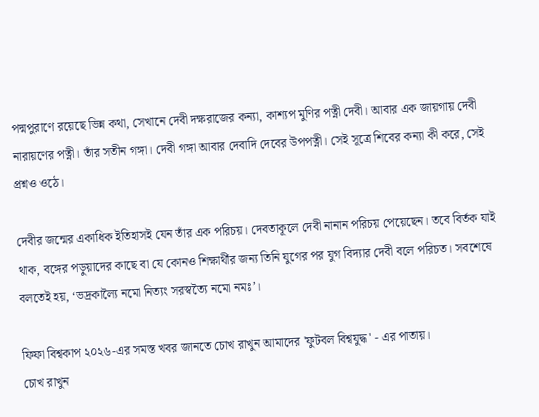পদ্মপুরাণে রয়েছে ভিন্ন কথা, সেখানে দেবী দক্ষরাজের কন্যা, কাশ্যপ মুণির পত্নী দেবী। আবার এক জায়গায় দেবী নারায়ণের পত্নী। তাঁর সতীন গঙ্গা। দেবী গঙ্গা আবার দেবাদি দেবের উপপত্নী। সেই সূত্রে শিবের কন্যা কী করে, সেই প্রশ্নও ওঠে।

দেবীর জন্মের একাধিক ইতিহাসই যেন তাঁর এক পরিচয়। দেবতাকূলে দেবী নানান পরিচয় পেয়েছেন। তবে বির্তক যাই থাক, বঙ্গের পড়ুয়াদের কাছে বা যে কোনও শিক্ষার্থীর জন্য তিনি যুগের পর যুগ বিদ্যার দেবী বলে পরিচত। সবশেষে বলতেই হয়, ‘ভদ্রকাল্যৈ নমো নিত্যং সরস্বত্যৈ নমো নমঃ’।

ফিফা বিশ্বকাপ ২০২৬-এর সমস্ত খবর জানতে চোখ রাখুন আমাদের 'ফুটবল বিশ্বযুদ্ধ' - এর পাতায়।
চোখ রাখুন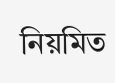নিয়মিত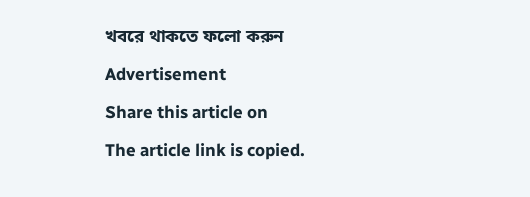খবরে থাকতে ফলো করুন

Advertisement

Share this article on

The article link is copied.